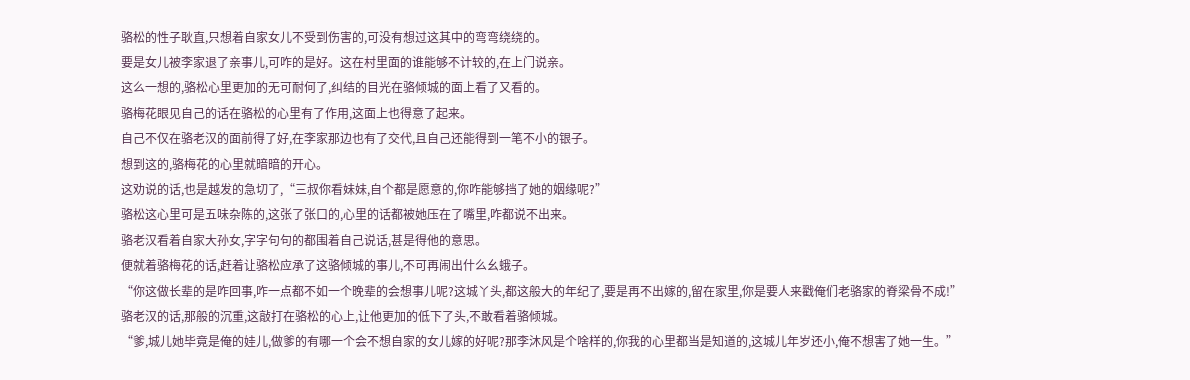骆松的性子耿直,只想着自家女儿不受到伤害的,可没有想过这其中的弯弯绕绕的。
要是女儿被李家退了亲事儿,可咋的是好。这在村里面的谁能够不计较的,在上门说亲。
这么一想的,骆松心里更加的无可耐何了,纠结的目光在骆倾城的面上看了又看的。
骆梅花眼见自己的话在骆松的心里有了作用,这面上也得意了起来。
自己不仅在骆老汉的面前得了好,在李家那边也有了交代,且自己还能得到一笔不小的银子。
想到这的,骆梅花的心里就暗暗的开心。
这劝说的话,也是越发的急切了,“三叔你看妹妹,自个都是愿意的,你咋能够挡了她的姻缘呢?”
骆松这心里可是五味杂陈的,这张了张口的,心里的话都被她压在了嘴里,咋都说不出来。
骆老汉看着自家大孙女,字字句句的都围着自己说话,甚是得他的意思。
便就着骆梅花的话,赶着让骆松应承了这骆倾城的事儿,不可再闹出什么幺蛾子。
“你这做长辈的是咋回事,咋一点都不如一个晚辈的会想事儿呢?这城丫头,都这般大的年纪了,要是再不出嫁的,留在家里,你是要人来戳俺们老骆家的脊梁骨不成!”
骆老汉的话,那般的沉重,这敲打在骆松的心上,让他更加的低下了头,不敢看着骆倾城。
“爹,城儿她毕竟是俺的娃儿,做爹的有哪一个会不想自家的女儿嫁的好呢?那李沐风是个啥样的,你我的心里都当是知道的,这城儿年岁还小,俺不想害了她一生。”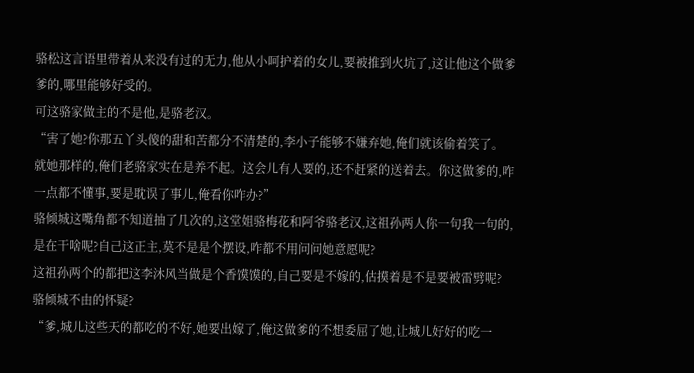骆松这言语里带着从来没有过的无力,他从小呵护着的女儿,要被推到火坑了,这让他这个做爹爹的,哪里能够好受的。
可这骆家做主的不是他,是骆老汉。
“害了她?你那五丫头傻的甜和苦都分不清楚的,李小子能够不嫌弃她,俺们就该偷着笑了。就她那样的,俺们老骆家实在是养不起。这会儿有人要的,还不赶紧的送着去。你这做爹的,咋一点都不懂事,要是耽误了事儿,俺看你咋办?”
骆倾城这嘴角都不知道抽了几次的,这堂姐骆梅花和阿爷骆老汉,这祖孙两人你一句我一句的,是在干啥呢?自己这正主,莫不是是个摆设,咋都不用问问她意愿呢?
这祖孙两个的都把这李沐风当做是个香馍馍的,自己要是不嫁的,估摸着是不是要被雷劈呢?骆倾城不由的怀疑?
“爹,城儿这些天的都吃的不好,她要出嫁了,俺这做爹的不想委屈了她,让城儿好好的吃一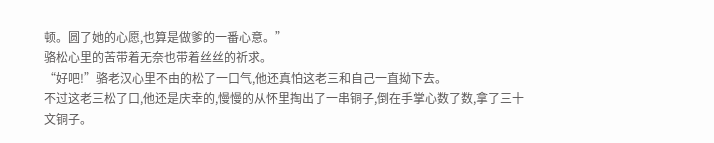顿。圆了她的心愿,也算是做爹的一番心意。”
骆松心里的苦带着无奈也带着丝丝的祈求。
“好吧!”骆老汉心里不由的松了一口气,他还真怕这老三和自己一直拗下去。
不过这老三松了口,他还是庆幸的,慢慢的从怀里掏出了一串铜子,倒在手掌心数了数,拿了三十文铜子。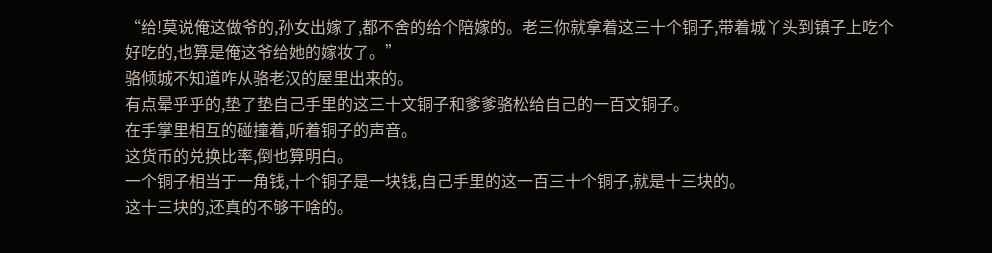“给!莫说俺这做爷的,孙女出嫁了,都不舍的给个陪嫁的。老三你就拿着这三十个铜子,带着城丫头到镇子上吃个好吃的,也算是俺这爷给她的嫁妆了。”
骆倾城不知道咋从骆老汉的屋里出来的。
有点晕乎乎的,垫了垫自己手里的这三十文铜子和爹爹骆松给自己的一百文铜子。
在手掌里相互的碰撞着,听着铜子的声音。
这货币的兑换比率,倒也算明白。
一个铜子相当于一角钱,十个铜子是一块钱,自己手里的这一百三十个铜子,就是十三块的。
这十三块的,还真的不够干啥的。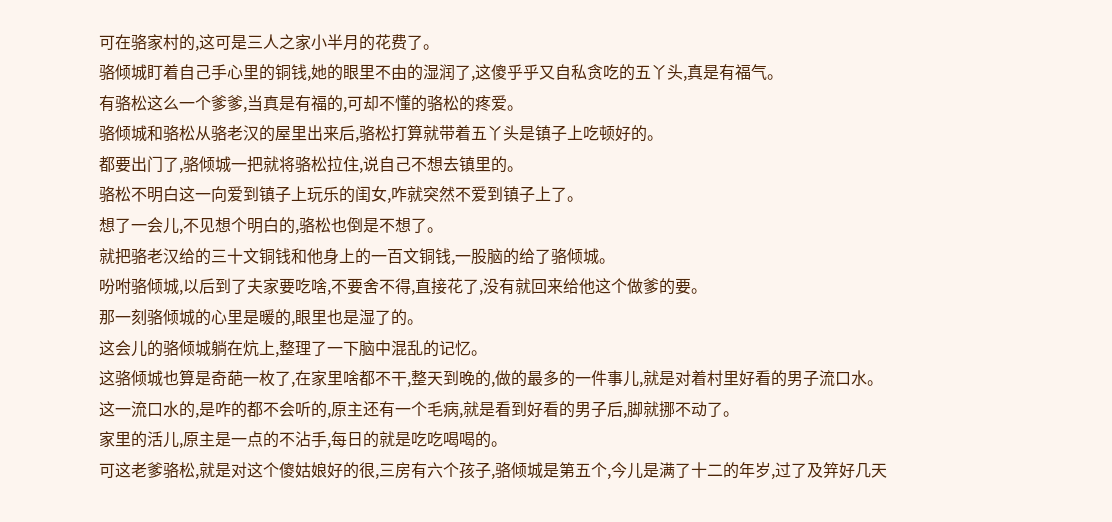可在骆家村的,这可是三人之家小半月的花费了。
骆倾城盯着自己手心里的铜钱,她的眼里不由的湿润了,这傻乎乎又自私贪吃的五丫头,真是有福气。
有骆松这么一个爹爹,当真是有福的,可却不懂的骆松的疼爱。
骆倾城和骆松从骆老汉的屋里出来后,骆松打算就带着五丫头是镇子上吃顿好的。
都要出门了,骆倾城一把就将骆松拉住,说自己不想去镇里的。
骆松不明白这一向爱到镇子上玩乐的闺女,咋就突然不爱到镇子上了。
想了一会儿,不见想个明白的,骆松也倒是不想了。
就把骆老汉给的三十文铜钱和他身上的一百文铜钱,一股脑的给了骆倾城。
吩咐骆倾城,以后到了夫家要吃啥,不要舍不得,直接花了,没有就回来给他这个做爹的要。
那一刻骆倾城的心里是暖的,眼里也是湿了的。
这会儿的骆倾城躺在炕上,整理了一下脑中混乱的记忆。
这骆倾城也算是奇葩一枚了,在家里啥都不干,整天到晚的,做的最多的一件事儿,就是对着村里好看的男子流口水。
这一流口水的,是咋的都不会听的,原主还有一个毛病,就是看到好看的男子后,脚就挪不动了。
家里的活儿,原主是一点的不沾手,每日的就是吃吃喝喝的。
可这老爹骆松,就是对这个傻姑娘好的很,三房有六个孩子,骆倾城是第五个,今儿是满了十二的年岁,过了及笄好几天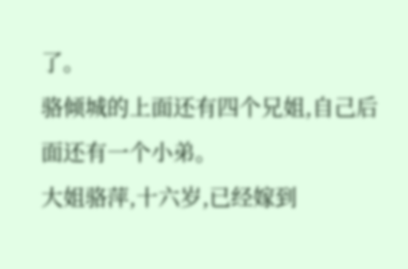了。
骆倾城的上面还有四个兄姐,自己后面还有一个小弟。
大姐骆萍,十六岁,已经嫁到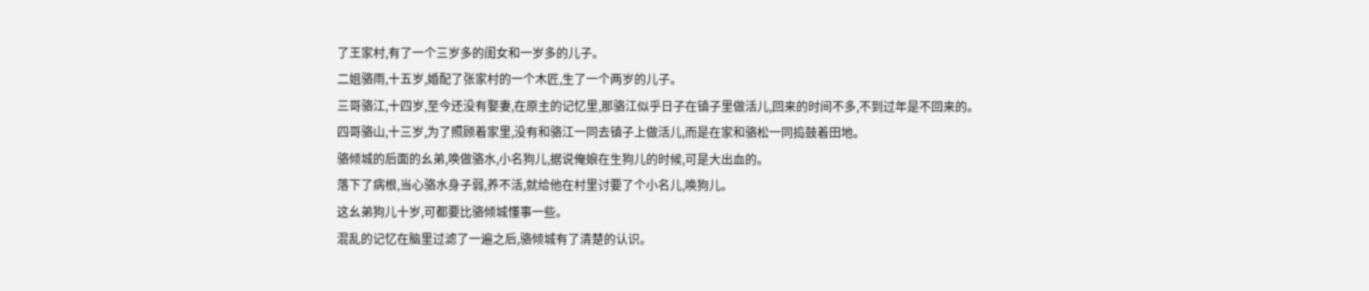了王家村,有了一个三岁多的闺女和一岁多的儿子。
二姐骆雨,十五岁,婚配了张家村的一个木匠,生了一个两岁的儿子。
三哥骆江,十四岁,至今还没有娶妻,在原主的记忆里,那骆江似乎日子在镇子里做活儿,回来的时间不多,不到过年是不回来的。
四哥骆山,十三岁,为了照顾着家里,没有和骆江一同去镇子上做活儿,而是在家和骆松一同捣鼓着田地。
骆倾城的后面的幺弟,唤做骆水,小名狗儿,据说俺娘在生狗儿的时候,可是大出血的。
落下了病根,当心骆水身子弱,养不活,就给他在村里讨要了个小名儿,唤狗儿。
这幺弟狗儿十岁,可都要比骆倾城懂事一些。
混乱的记忆在脑里过滤了一遍之后,骆倾城有了清楚的认识。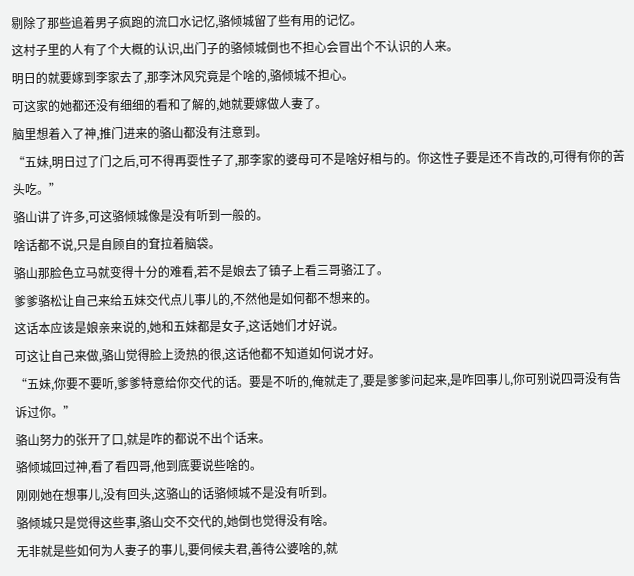剔除了那些追着男子疯跑的流口水记忆,骆倾城留了些有用的记忆。
这村子里的人有了个大概的认识,出门子的骆倾城倒也不担心会冒出个不认识的人来。
明日的就要嫁到李家去了,那李沐风究竟是个啥的,骆倾城不担心。
可这家的她都还没有细细的看和了解的,她就要嫁做人妻了。
脑里想着入了神,推门进来的骆山都没有注意到。
“五妹,明日过了门之后,可不得再耍性子了,那李家的婆母可不是啥好相与的。你这性子要是还不肯改的,可得有你的苦头吃。”
骆山讲了许多,可这骆倾城像是没有听到一般的。
啥话都不说,只是自顾自的耷拉着脑袋。
骆山那脸色立马就变得十分的难看,若不是娘去了镇子上看三哥骆江了。
爹爹骆松让自己来给五妹交代点儿事儿的,不然他是如何都不想来的。
这话本应该是娘亲来说的,她和五妹都是女子,这话她们才好说。
可这让自己来做,骆山觉得脸上烫热的很,这话他都不知道如何说才好。
“五妹,你要不要听,爹爹特意给你交代的话。要是不听的,俺就走了,要是爹爹问起来,是咋回事儿,你可别说四哥没有告诉过你。”
骆山努力的张开了口,就是咋的都说不出个话来。
骆倾城回过神,看了看四哥,他到底要说些啥的。
刚刚她在想事儿,没有回头,这骆山的话骆倾城不是没有听到。
骆倾城只是觉得这些事,骆山交不交代的,她倒也觉得没有啥。
无非就是些如何为人妻子的事儿,要伺候夫君,善待公婆啥的,就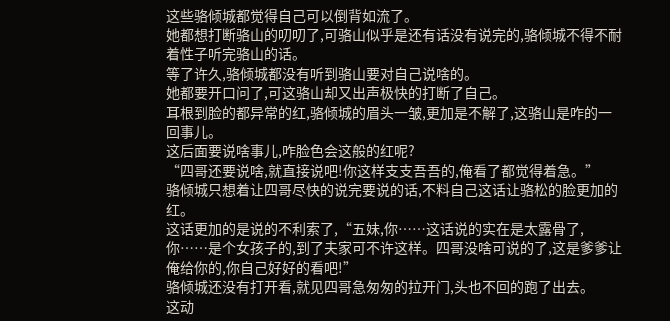这些骆倾城都觉得自己可以倒背如流了。
她都想打断骆山的叨叨了,可骆山似乎是还有话没有说完的,骆倾城不得不耐着性子听完骆山的话。
等了许久,骆倾城都没有听到骆山要对自己说啥的。
她都要开口问了,可这骆山却又出声极快的打断了自己。
耳根到脸的都异常的红,骆倾城的眉头一皱,更加是不解了,这骆山是咋的一回事儿。
这后面要说啥事儿,咋脸色会这般的红呢?
“四哥还要说啥,就直接说吧!你这样支支吾吾的,俺看了都觉得着急。”
骆倾城只想着让四哥尽快的说完要说的话,不料自己这话让骆松的脸更加的红。
这话更加的是说的不利索了,“五妹,你……这话说的实在是太露骨了,你……是个女孩子的,到了夫家可不许这样。四哥没啥可说的了,这是爹爹让俺给你的,你自己好好的看吧!”
骆倾城还没有打开看,就见四哥急匆匆的拉开门,头也不回的跑了出去。
这动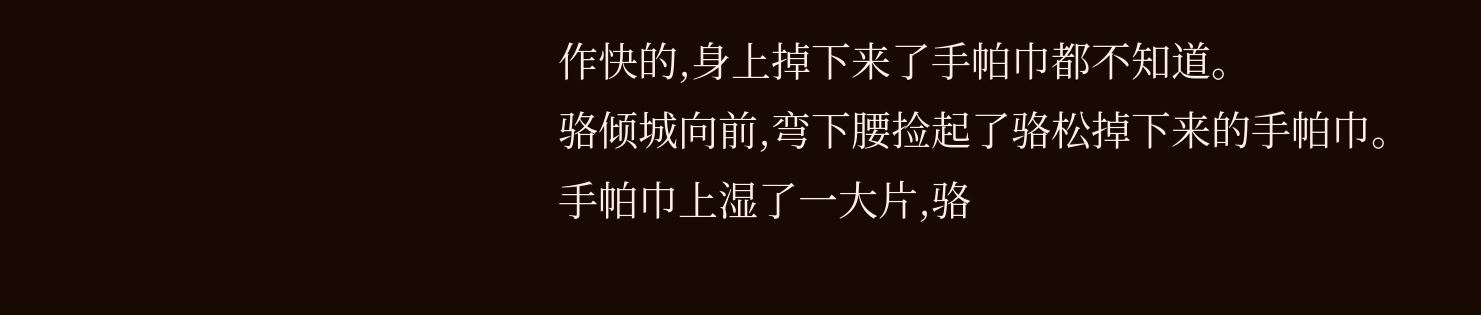作快的,身上掉下来了手帕巾都不知道。
骆倾城向前,弯下腰捡起了骆松掉下来的手帕巾。
手帕巾上湿了一大片,骆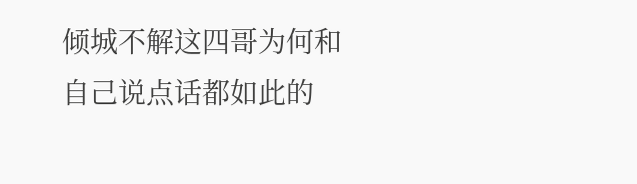倾城不解这四哥为何和自己说点话都如此的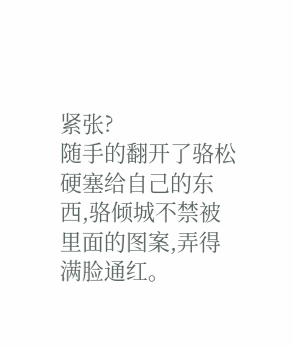紧张?
随手的翻开了骆松硬塞给自己的东西,骆倾城不禁被里面的图案,弄得满脸通红。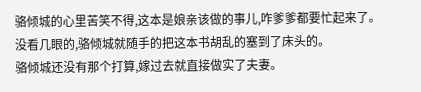骆倾城的心里苦笑不得,这本是娘亲该做的事儿,咋爹爹都要忙起来了。
没看几眼的,骆倾城就随手的把这本书胡乱的塞到了床头的。
骆倾城还没有那个打算,嫁过去就直接做实了夫妻。